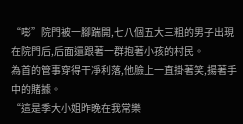“嘭”院門被一腳踹開,七八個五大三粗的男子出現在院門后,后面還跟著一群抱著小孩的村民。
為首的管事穿得干凈利落,他臉上一直掛著笑,揚著手中的賭據。
“這是季大小姐昨晚在我常樂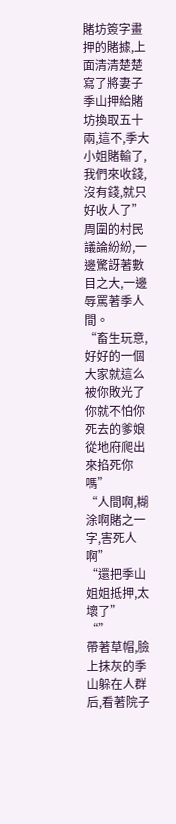賭坊簽字畫押的賭據,上面清清楚楚寫了將妻子季山押給賭坊換取五十兩,這不,季大小姐賭輸了,我們來收錢,沒有錢,就只好收人了”
周圍的村民議論紛紛,一邊驚訝著數目之大,一邊辱罵著季人間。
“畜生玩意,好好的一個大家就這么被你敗光了你就不怕你死去的爹娘從地府爬出來掐死你嗎”
“人間啊,糊涂啊賭之一字,害死人啊”
“還把季山姐姐抵押,太壞了”
“”
帶著草帽,臉上抹灰的季山躲在人群后,看著院子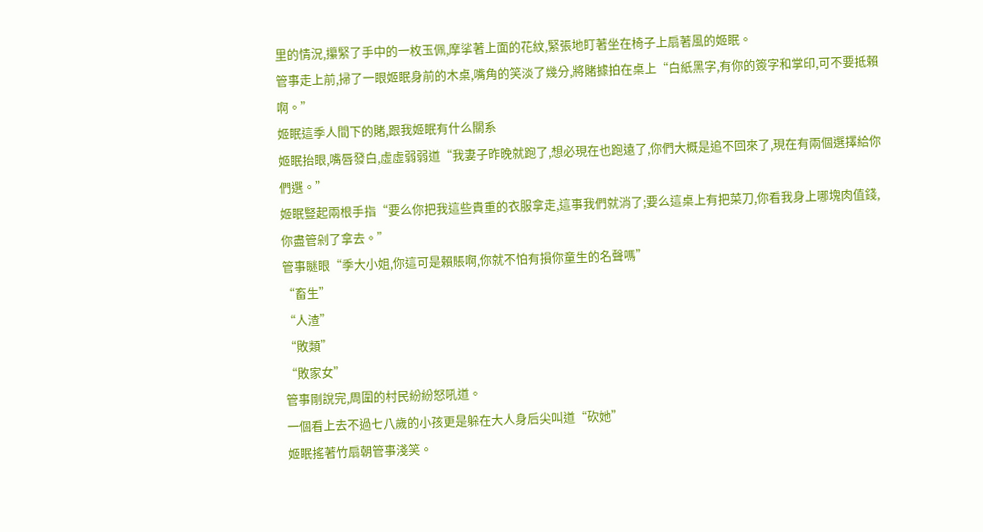里的情況,攥緊了手中的一枚玉佩,摩挲著上面的花紋,緊張地盯著坐在椅子上扇著風的姬眠。
管事走上前,掃了一眼姬眠身前的木桌,嘴角的笑淡了幾分,將賭據拍在桌上“白紙黑字,有你的簽字和掌印,可不要抵賴啊。”
姬眠這季人間下的賭,跟我姬眠有什么關系
姬眠抬眼,嘴唇發白,虛虛弱弱道“我妻子昨晚就跑了,想必現在也跑遠了,你們大概是追不回來了,現在有兩個選擇給你們選。”
姬眠豎起兩根手指“要么你把我這些貴重的衣服拿走,這事我們就消了;要么這桌上有把菜刀,你看我身上哪塊肉值錢,你盡管剁了拿去。”
管事瞇眼“季大小姐,你這可是賴賬啊,你就不怕有損你童生的名聲嗎”
“畜生”
“人渣”
“敗類”
“敗家女”
管事剛說完,周圍的村民紛紛怒吼道。
一個看上去不過七八歲的小孩更是躲在大人身后尖叫道“砍她”
姬眠搖著竹扇朝管事淺笑。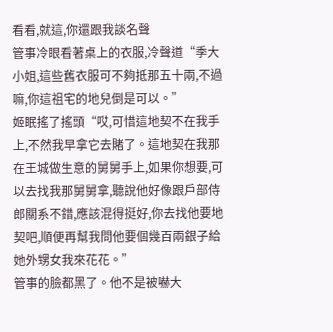看看,就這,你還跟我談名聲
管事冷眼看著桌上的衣服,冷聲道“季大小姐,這些舊衣服可不夠抵那五十兩,不過嘛,你這祖宅的地兒倒是可以。”
姬眠搖了搖頭“哎,可惜這地契不在我手上,不然我早拿它去賭了。這地契在我那在王城做生意的舅舅手上,如果你想要,可以去找我那舅舅拿,聽說他好像跟戶部侍郎關系不錯,應該混得挺好,你去找他要地契吧,順便再幫我問他要個幾百兩銀子給她外甥女我來花花。”
管事的臉都黑了。他不是被嚇大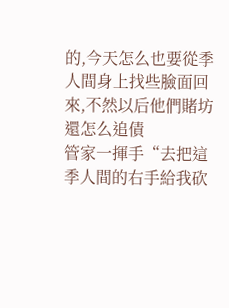的,今天怎么也要從季人間身上找些臉面回來,不然以后他們賭坊還怎么追債
管家一揮手“去把這季人間的右手給我砍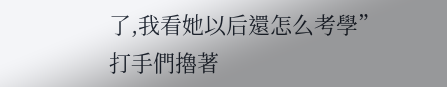了,我看她以后還怎么考學”
打手們擼著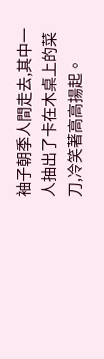袖子朝季人間走去,其中一人抽出了卡在木桌上的菜刀,冷笑著高高揚起。